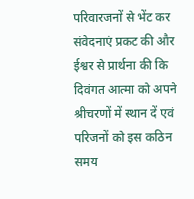परिवारजनों से भेंट कर संवेदनाएं प्रकट की और ईश्वर से प्रार्थना की कि दिवंगत आत्मा को अपने श्रीचरणों में स्थान दें एवं परिजनों को इस कठिन समय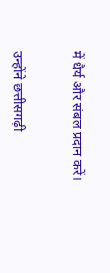में धैर्य और संबल प्रदान करें।


उन्होंने छत्तीसगढ़ी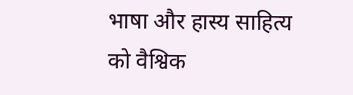भाषा और हास्य साहित्य को वैश्विक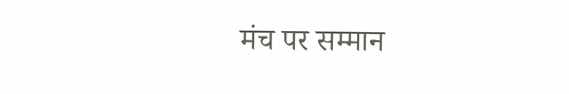मंच पर सम्मान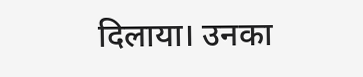दिलाया। उनका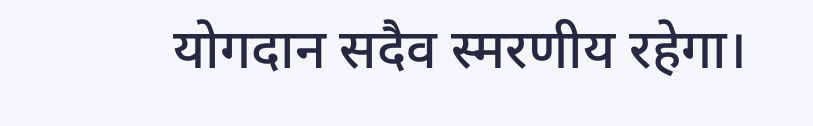योगदान सदैव स्मरणीय रहेगा।